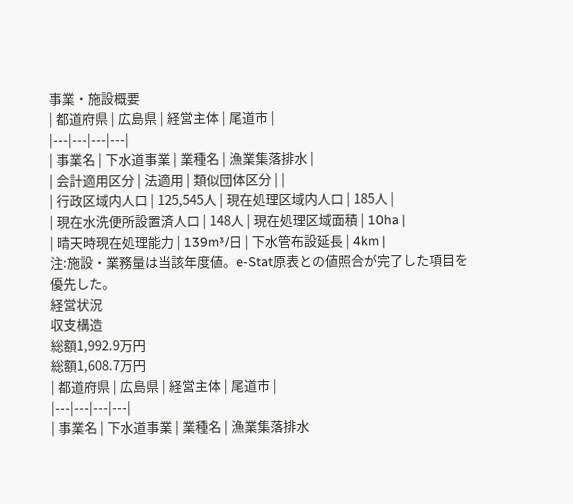事業・施設概要
| 都道府県 | 広島県 | 経営主体 | 尾道市 |
|---|---|---|---|
| 事業名 | 下水道事業 | 業種名 | 漁業集落排水 |
| 会計適用区分 | 法適用 | 類似団体区分 | |
| 行政区域内人口 | 125,545人 | 現在処理区域内人口 | 185人 |
| 現在水洗便所設置済人口 | 148人 | 現在処理区域面積 | 10ha |
| 晴天時現在処理能力 | 139m³/日 | 下水管布設延長 | 4km |
注:施設・業務量は当該年度値。e-Stat原表との値照合が完了した項目を優先した。
経営状況
収支構造
総額1,992.9万円
総額1,608.7万円
| 都道府県 | 広島県 | 経営主体 | 尾道市 |
|---|---|---|---|
| 事業名 | 下水道事業 | 業種名 | 漁業集落排水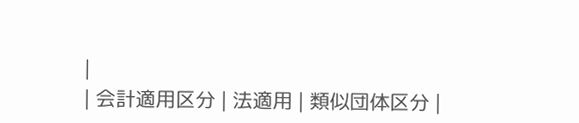|
| 会計適用区分 | 法適用 | 類似団体区分 |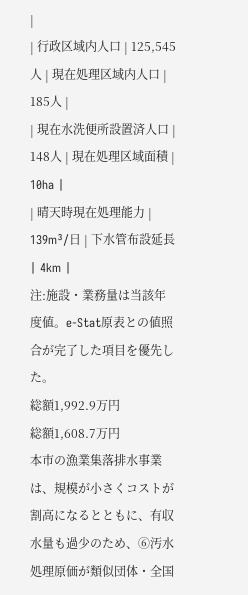|
| 行政区域内人口 | 125,545人 | 現在処理区域内人口 | 185人 |
| 現在水洗便所設置済人口 | 148人 | 現在処理区域面積 | 10ha |
| 晴天時現在処理能力 | 139m³/日 | 下水管布設延長 | 4km |
注:施設・業務量は当該年度値。e-Stat原表との値照合が完了した項目を優先した。
総額1,992.9万円
総額1,608.7万円
本市の漁業集落排水事業は、規模が小さくコストが割高になるとともに、有収水量も過少のため、⑥汚水処理原価が類似団体・全国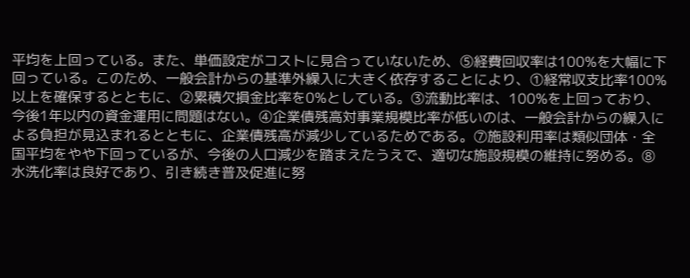平均を上回っている。また、単価設定がコストに見合っていないため、⑤経費回収率は100%を大幅に下回っている。このため、一般会計からの基準外繰入に大きく依存することにより、①経常収支比率100%以上を確保するとともに、②累積欠損金比率を0%としている。③流動比率は、100%を上回っており、今後1年以内の資金運用に問題はない。④企業債残高対事業規模比率が低いのは、一般会計からの繰入による負担が見込まれるとともに、企業債残高が減少しているためである。⑦施設利用率は類似団体・全国平均をやや下回っているが、今後の人口減少を踏まえたうえで、適切な施設規模の維持に努める。⑧水洗化率は良好であり、引き続き普及促進に努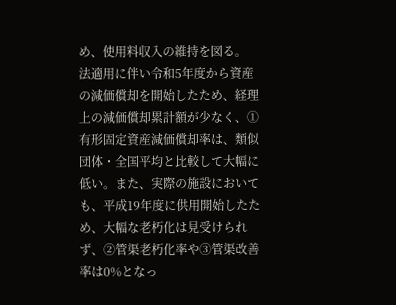め、使用料収入の維持を図る。
法適用に伴い令和5年度から資産の減価償却を開始したため、経理上の減価償却累計額が少なく、①有形固定資産減価償却率は、類似団体・全国平均と比較して大幅に低い。また、実際の施設においても、平成19年度に供用開始したため、大幅な老朽化は見受けられず、②管渠老朽化率や③管渠改善率は0%となっ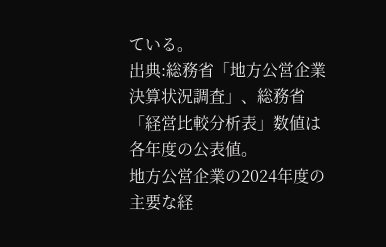ている。
出典:総務省「地方公営企業決算状況調査」、総務省「経営比較分析表」数値は各年度の公表値。
地方公営企業の2024年度の主要な経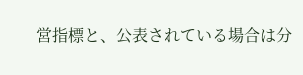営指標と、公表されている場合は分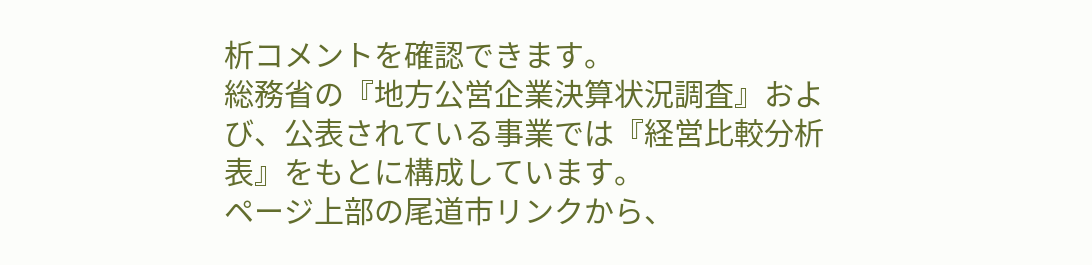析コメントを確認できます。
総務省の『地方公営企業決算状況調査』および、公表されている事業では『経営比較分析表』をもとに構成しています。
ページ上部の尾道市リンクから、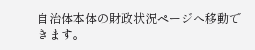自治体本体の財政状況ページへ移動できます。